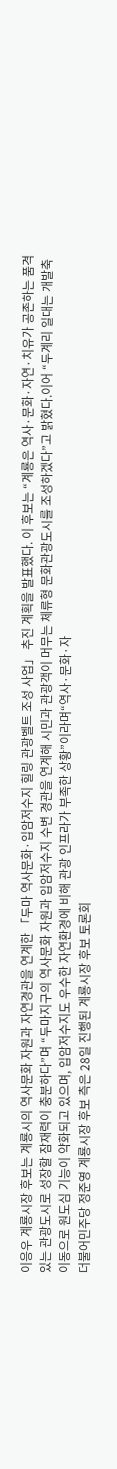이응우 계룡시장 후보는 계룡시의 역사문화 자원과 자연경관을 연계한 「두마 역사문화·입암저수지 힐링 관광벨트 조성 사업」 추진 계획을 발표했다. 이 후보는 “계룡은 역사·문화·자연·치유가 공존하는 품격 있는 관광도시로 성장할 잠재력이 충분하다”며 “두마지구의 역사문화 자원과 입암저수지 수변 경관을 연계해 시민과 관광객이 머무는 체류형 문화관광도시를 조성하겠다”고 밝혔다.이어 “두계리 일대는 개발축 이동으로 원도심 기능이 약화되고 있으며, 입암저수지도 우수한 자연환경에 비해 관광 인프라가 부족한 상황”이라며“역사·문화·자
더불어민주당 정준영 계룡시장 후보 측은 28일 진행된 계룡시장 후보 토론회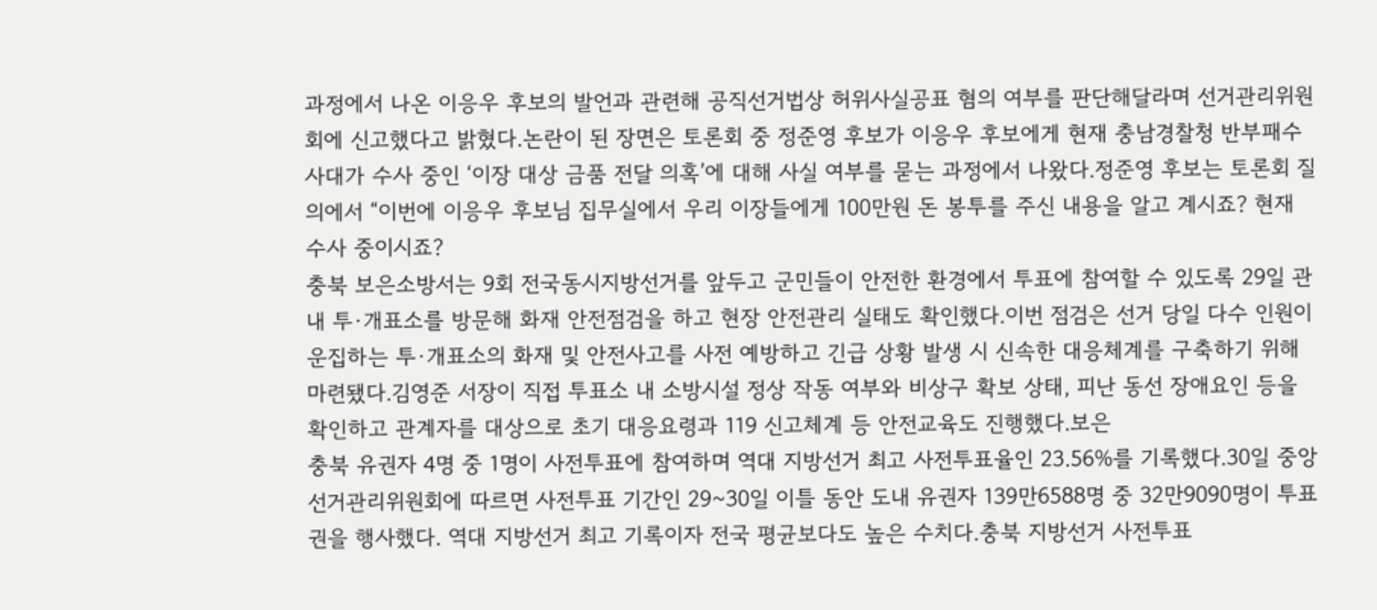과정에서 나온 이응우 후보의 발언과 관련해 공직선거법상 허위사실공표 혐의 여부를 판단해달라며 선거관리위원회에 신고했다고 밝혔다.논란이 된 장면은 토론회 중 정준영 후보가 이응우 후보에게 현재 충남경찰청 반부패수사대가 수사 중인 ‘이장 대상 금품 전달 의혹’에 대해 사실 여부를 묻는 과정에서 나왔다.정준영 후보는 토론회 질의에서 “이번에 이응우 후보님 집무실에서 우리 이장들에게 100만원 돈 봉투를 주신 내용을 알고 계시죠? 현재 수사 중이시죠?
충북 보은소방서는 9회 전국동시지방선거를 앞두고 군민들이 안전한 환경에서 투표에 참여할 수 있도록 29일 관내 투·개표소를 방문해 화재 안전점검을 하고 현장 안전관리 실태도 확인했다.이번 점검은 선거 당일 다수 인원이 운집하는 투·개표소의 화재 및 안전사고를 사전 예방하고 긴급 상황 발생 시 신속한 대응체계를 구축하기 위해 마련됐다.김영준 서장이 직접 투표소 내 소방시설 정상 작동 여부와 비상구 확보 상태, 피난 동선 장애요인 등을 확인하고 관계자를 대상으로 초기 대응요령과 119 신고체계 등 안전교육도 진행했다.보은
충북 유권자 4명 중 1명이 사전투표에 참여하며 역대 지방선거 최고 사전투표율인 23.56%를 기록했다.30일 중앙선거관리위원회에 따르면 사전투표 기간인 29~30일 이틀 동안 도내 유권자 139만6588명 중 32만9090명이 투표권을 행사했다. 역대 지방선거 최고 기록이자 전국 평균보다도 높은 수치다.충북 지방선거 사전투표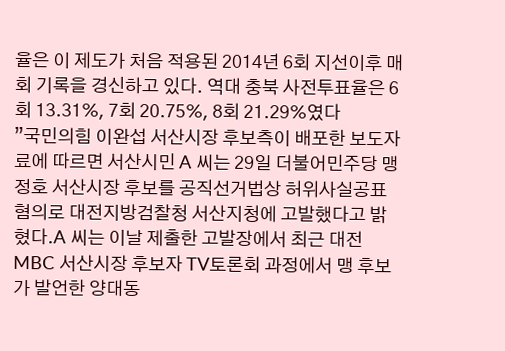율은 이 제도가 처음 적용된 2014년 6회 지선이후 매 회 기록을 경신하고 있다. 역대 충북 사전투표율은 6회 13.31%, 7회 20.75%, 8회 21.29%였다
”국민의힘 이완섭 서산시장 후보측이 배포한 보도자료에 따르면 서산시민 A 씨는 29일 더불어민주당 맹정호 서산시장 후보를 공직선거법상 허위사실공표 혐의로 대전지방검찰청 서산지청에 고발했다고 밝혔다.A 씨는 이날 제출한 고발장에서 최근 대전MBC 서산시장 후보자 TV토론회 과정에서 맹 후보가 발언한 양대동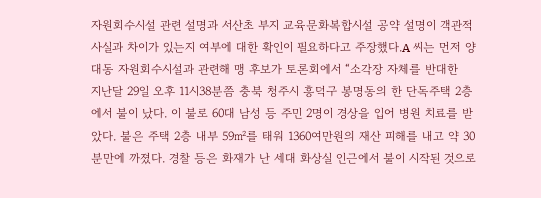자원회수시설 관련 설명과 서산초 부지 교육문화복합시설 공약 설명이 객관적 사실과 차이가 있는지 여부에 대한 확인이 필요하다고 주장했다.A 씨는 먼저 양대동 자원회수시설과 관련해 맹 후보가 토론회에서 “소각장 자체를 반대한
지난달 29일 오후 11시38분쯤 충북 청주시 흥덕구 봉명동의 한 단독주택 2층에서 불이 났다. 이 불로 60대 남성 등 주민 2명이 경상을 입어 병원 치료를 받았다. 불은 주택 2층 내부 59㎡를 태워 1360여만원의 재산 피해를 내고 약 30분만에 까졌다. 경찰 등은 화재가 난 세대 화상실 인근에서 불이 시작된 것으로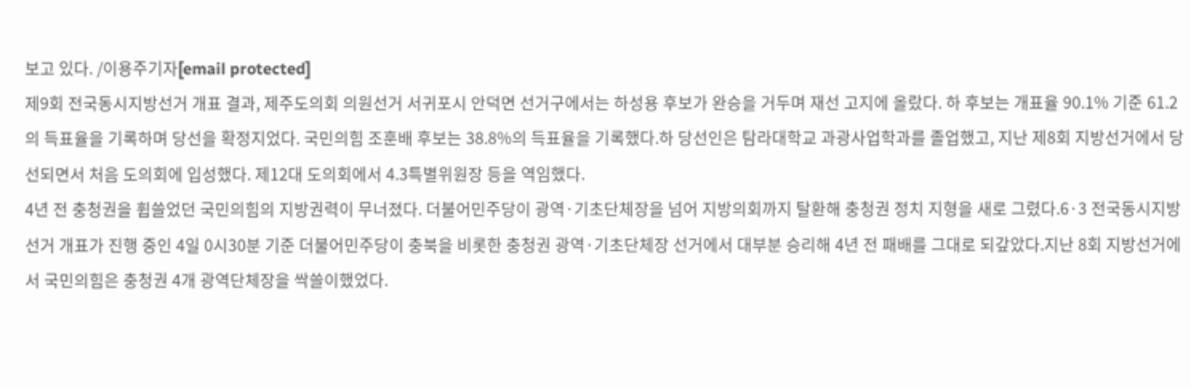보고 있다. /이용주기자[email protected]
제9회 전국동시지방선거 개표 결과, 제주도의회 의원선거 서귀포시 안덕면 선거구에서는 하성용 후보가 완승을 거두며 재선 고지에 올랐다. 하 후보는 개표율 90.1% 기준 61.2의 득표율을 기록하며 당선을 확정지었다. 국민의힘 조훈배 후보는 38.8%의 득표율을 기록했다.하 당선인은 탐라대학교 과광사업학과를 졸업했고, 지난 제8회 지방선거에서 당선되면서 처음 도의회에 입성했다. 제12대 도의회에서 4.3특별위원장 등을 역임했다.
4년 전 충청권을 휩쓸었던 국민의힘의 지방권력이 무너졌다. 더불어민주당이 광역·기초단체장을 넘어 지방의회까지 탈환해 충청권 정치 지형을 새로 그렸다.6·3 전국동시지방선거 개표가 진행 중인 4일 0시30분 기준 더불어민주당이 충북을 비롯한 충청권 광역·기초단체장 선거에서 대부분 승리해 4년 전 패배를 그대로 되갚았다.지난 8회 지방선거에서 국민의힘은 충청권 4개 광역단체장을 싹쓸이했었다.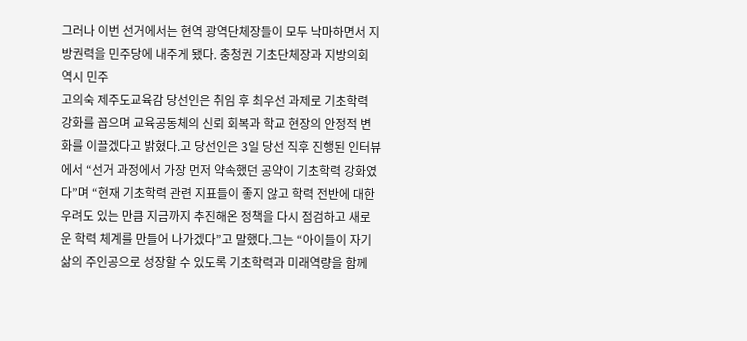그러나 이번 선거에서는 현역 광역단체장들이 모두 낙마하면서 지방권력을 민주당에 내주게 됐다. 충청권 기초단체장과 지방의회 역시 민주
고의숙 제주도교육감 당선인은 취임 후 최우선 과제로 기초학력 강화를 꼽으며 교육공동체의 신뢰 회복과 학교 현장의 안정적 변화를 이끌겠다고 밝혔다.고 당선인은 3일 당선 직후 진행된 인터뷰에서 “선거 과정에서 가장 먼저 약속했던 공약이 기초학력 강화였다”며 “현재 기초학력 관련 지표들이 좋지 않고 학력 전반에 대한 우려도 있는 만큼 지금까지 추진해온 정책을 다시 점검하고 새로운 학력 체계를 만들어 나가겠다”고 말했다.그는 “아이들이 자기 삶의 주인공으로 성장할 수 있도록 기초학력과 미래역량을 함께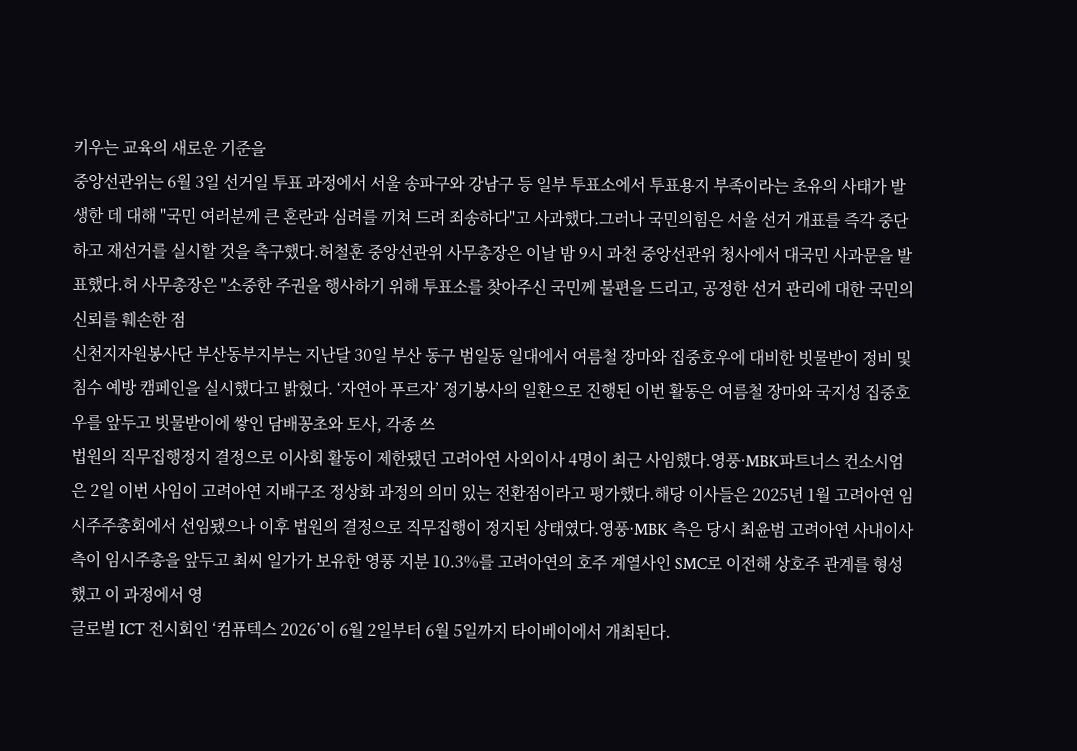키우는 교육의 새로운 기준을
중앙선관위는 6월 3일 선거일 투표 과정에서 서울 송파구와 강남구 등 일부 투표소에서 투표용지 부족이라는 초유의 사태가 발생한 데 대해 "국민 여러분께 큰 혼란과 심려를 끼쳐 드려 죄송하다"고 사과했다.그러나 국민의힘은 서울 선거 개표를 즉각 중단하고 재선거를 실시할 것을 촉구했다.허철훈 중앙선관위 사무총장은 이날 밤 9시 과천 중앙선관위 청사에서 대국민 사과문을 발표했다.허 사무총장은 "소중한 주권을 행사하기 위해 투표소를 찾아주신 국민께 불편을 드리고, 공정한 선거 관리에 대한 국민의 신뢰를 훼손한 점
신천지자원봉사단 부산동부지부는 지난달 30일 부산 동구 범일동 일대에서 여름철 장마와 집중호우에 대비한 빗물받이 정비 및 침수 예방 캠페인을 실시했다고 밝혔다. ‘자연아 푸르자’ 정기봉사의 일환으로 진행된 이번 활동은 여름철 장마와 국지성 집중호우를 앞두고 빗물받이에 쌓인 담배꽁초와 토사, 각종 쓰
법원의 직무집행정지 결정으로 이사회 활동이 제한됐던 고려아연 사외이사 4명이 최근 사임했다.영풍·MBK파트너스 컨소시엄은 2일 이번 사임이 고려아연 지배구조 정상화 과정의 의미 있는 전환점이라고 평가했다.해당 이사들은 2025년 1월 고려아연 임시주주총회에서 선임됐으나 이후 법원의 결정으로 직무집행이 정지된 상태였다.영풍·MBK 측은 당시 최윤범 고려아연 사내이사 측이 임시주총을 앞두고 최씨 일가가 보유한 영풍 지분 10.3%를 고려아연의 호주 계열사인 SMC로 이전해 상호주 관계를 형성했고 이 과정에서 영
글로벌 ICT 전시회인 ‘컴퓨텍스 2026’이 6월 2일부터 6월 5일까지 타이베이에서 개최된다.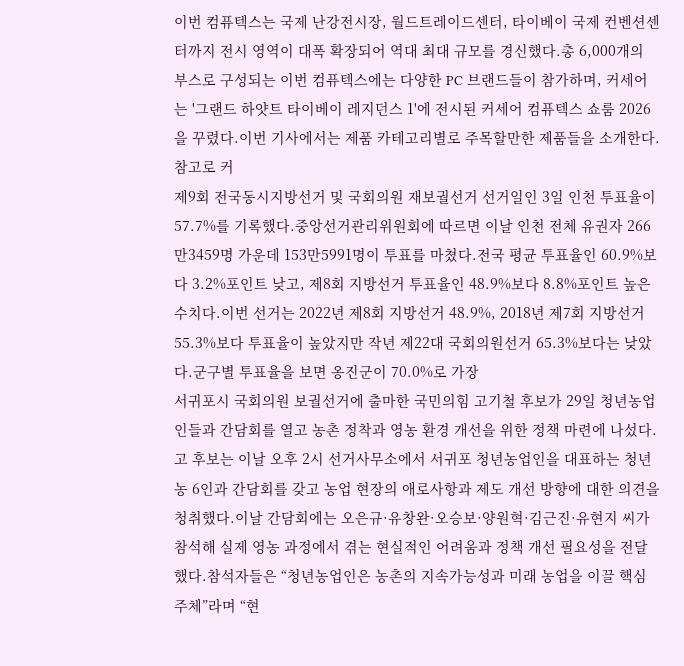이번 컴퓨텍스는 국제 난강전시장, 월드트레이드센터, 타이베이 국제 컨벤션센터까지 전시 영역이 대폭 확장되어 역대 최대 규모를 경신했다.총 6,000개의 부스로 구성되는 이번 컴퓨텍스에는 다양한 PC 브랜드들이 참가하며, 커세어는 '그랜드 하얏트 타이베이 레지던스 1'에 전시된 커세어 컴퓨텍스 쇼룸 2026을 꾸렸다.이번 기사에서는 제품 카테고리별로 주목할만한 제품들을 소개한다. 참고로 커
제9회 전국동시지방선거 및 국회의원 재보궐선거 선거일인 3일 인천 투표율이 57.7%를 기록했다.중앙선거관리위원회에 따르면 이날 인천 전체 유권자 266만3459명 가운데 153만5991명이 투표를 마쳤다.전국 평균 투표율인 60.9%보다 3.2%포인트 낮고, 제8회 지방선거 투표율인 48.9%보다 8.8%포인트 높은 수치다.이번 선거는 2022년 제8회 지방선거 48.9%, 2018년 제7회 지방선거 55.3%보다 투표율이 높았지만 작년 제22대 국회의원선거 65.3%보다는 낮았다.군구별 투표율을 보면 옹진군이 70.0%로 가장
서귀포시 국회의원 보궐선거에 출마한 국민의힘 고기철 후보가 29일 청년농업인들과 간담회를 열고 농촌 정착과 영농 환경 개선을 위한 정책 마련에 나섰다.고 후보는 이날 오후 2시 선거사무소에서 서귀포 청년농업인을 대표하는 청년농 6인과 간담회를 갖고 농업 현장의 애로사항과 제도 개선 방향에 대한 의견을 청취했다.이날 간담회에는 오은규·유창완·오승보·양원혁·김근진·유현지 씨가 참석해 실제 영농 과정에서 겪는 현실적인 어려움과 정책 개선 필요성을 전달했다.참석자들은 “청년농업인은 농촌의 지속가능성과 미래 농업을 이끌 핵심 주체”라며 “현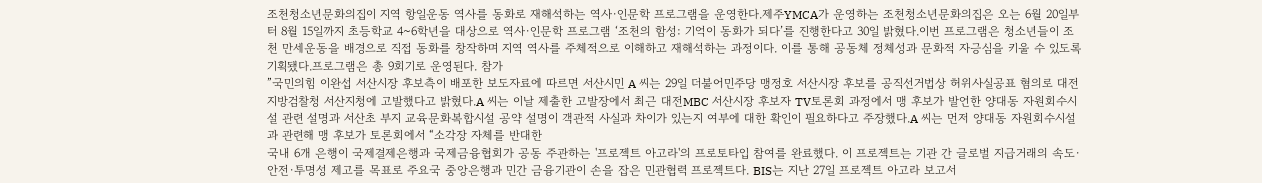조천청소년문화의집이 지역 항일운동 역사를 동화로 재해석하는 역사·인문학 프로그램을 운영한다.제주YMCA가 운영하는 조천청소년문화의집은 오는 6월 20일부터 8월 15일까지 초등학교 4~6학년을 대상으로 역사·인문학 프로그램 ‘조천의 함성: 기억이 동화가 되다’를 진행한다고 30일 밝혔다.이번 프로그램은 청소년들이 조천 만세운동을 배경으로 직접 동화를 창작하며 지역 역사를 주체적으로 이해하고 재해석하는 과정이다. 이를 통해 공동체 정체성과 문화적 자긍심을 키울 수 있도록 기획됐다.프로그램은 총 9회기로 운영된다. 참가
”국민의힘 이완섭 서산시장 후보측이 배포한 보도자료에 따르면 서산시민 A 씨는 29일 더불어민주당 맹정호 서산시장 후보를 공직선거법상 허위사실공표 혐의로 대전지방검찰청 서산지청에 고발했다고 밝혔다.A 씨는 이날 제출한 고발장에서 최근 대전MBC 서산시장 후보자 TV토론회 과정에서 맹 후보가 발언한 양대동 자원회수시설 관련 설명과 서산초 부지 교육문화복합시설 공약 설명이 객관적 사실과 차이가 있는지 여부에 대한 확인이 필요하다고 주장했다.A 씨는 먼저 양대동 자원회수시설과 관련해 맹 후보가 토론회에서 “소각장 자체를 반대한
국내 6개 은행이 국제결제은행과 국제금융협회가 공동 주관하는 '프로젝트 아고라'의 프로토타입 참여를 완료했다. 이 프로젝트는 기관 간 글로벌 지급거래의 속도·안전·투명성 제고를 목표로 주요국 중앙은행과 민간 금융기관이 손을 잡은 민관협력 프로젝트다. BIS는 지난 27일 프로젝트 아고라 보고서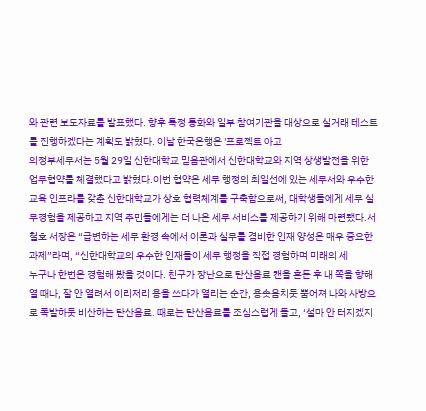와 관련 보도자료를 발표했다. 향후 특정 통화와 일부 참여기관을 대상으로 실거래 테스트를 진행하겠다는 계획도 밝혔다. 이날 한국은행은 '프로젝트 아고
의정부세무서는 5월 29일 신한대학교 믿음관에서 신한대학교와 지역 상생발전을 위한 업무협약를 체결했다고 밝혔다.이번 협약은 세무 행정의 최일선에 있는 세무서와 우수한 교육 인프라를 갖춘 신한대학교가 상호 협력체계를 구축함으로써, 대학생들에게 세무 실무경험을 제공하고 지역 주민들에게는 더 나은 세무 서비스를 제공하기 위해 마련됐다.서철호 서장은 “급변하는 세무 환경 속에서 이론과 실무를 겸비한 인재 양성은 매우 중요한 과제”라며, “신한대학교의 우수한 인재들이 세무 행정을 직접 경험하며 미래의 세
누구나 한번은 경험해 봤을 것이다. 친구가 장난으로 탄산음료 캔을 흔든 후 내 쪽을 향해 열 때나, 잘 안 열려서 이리저리 용을 쓰다가 열리는 순간, 용솟음치듯 뿜어져 나와 사방으로 폭발하듯 비산하는 탄산음료. 때로는 탄산음료를 조심스럽게 들고, ‘설마 안 터지겠지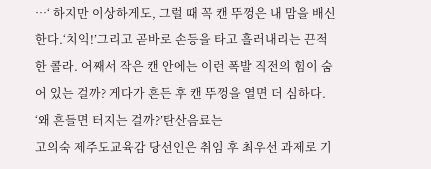⋯‘ 하지만 이상하게도, 그럴 때 꼭 캔 뚜껑은 내 맘을 배신한다.‘치익!’그리고 곧바로 손등을 타고 흘러내리는 끈적한 콜라. 어째서 작은 캔 안에는 이런 폭발 직전의 힘이 숨어 있는 걸까? 게다가 흔든 후 캔 뚜껑을 열면 더 심하다. ‘왜 흔들면 터지는 걸까?’탄산음료는
고의숙 제주도교육감 당선인은 취임 후 최우선 과제로 기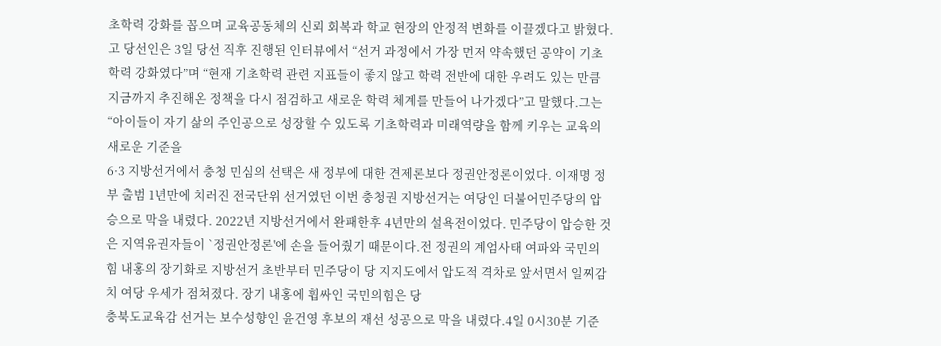초학력 강화를 꼽으며 교육공동체의 신뢰 회복과 학교 현장의 안정적 변화를 이끌겠다고 밝혔다.고 당선인은 3일 당선 직후 진행된 인터뷰에서 “선거 과정에서 가장 먼저 약속했던 공약이 기초학력 강화였다”며 “현재 기초학력 관련 지표들이 좋지 않고 학력 전반에 대한 우려도 있는 만큼 지금까지 추진해온 정책을 다시 점검하고 새로운 학력 체계를 만들어 나가겠다”고 말했다.그는 “아이들이 자기 삶의 주인공으로 성장할 수 있도록 기초학력과 미래역량을 함께 키우는 교육의 새로운 기준을
6·3 지방선거에서 충청 민심의 선택은 새 정부에 대한 견제론보다 정권안정론이었다. 이재명 정부 출범 1년만에 치러진 전국단위 선거였던 이번 충청권 지방선거는 여당인 더불어민주당의 압승으로 막을 내렸다. 2022년 지방선거에서 완패한후 4년만의 설욕전이었다. 민주당이 압승한 것은 지역유권자들이 `정권안정론'에 손을 들어줬기 때문이다.전 정권의 계엄사태 여파와 국민의힘 내홍의 장기화로 지방선거 초반부터 민주당이 당 지지도에서 압도적 격차로 앞서면서 일찌감치 여당 우세가 점쳐졌다. 장기 내홍에 휩싸인 국민의힘은 당
충북도교육감 선거는 보수성향인 윤건영 후보의 재선 성공으로 막을 내렸다.4일 0시30분 기준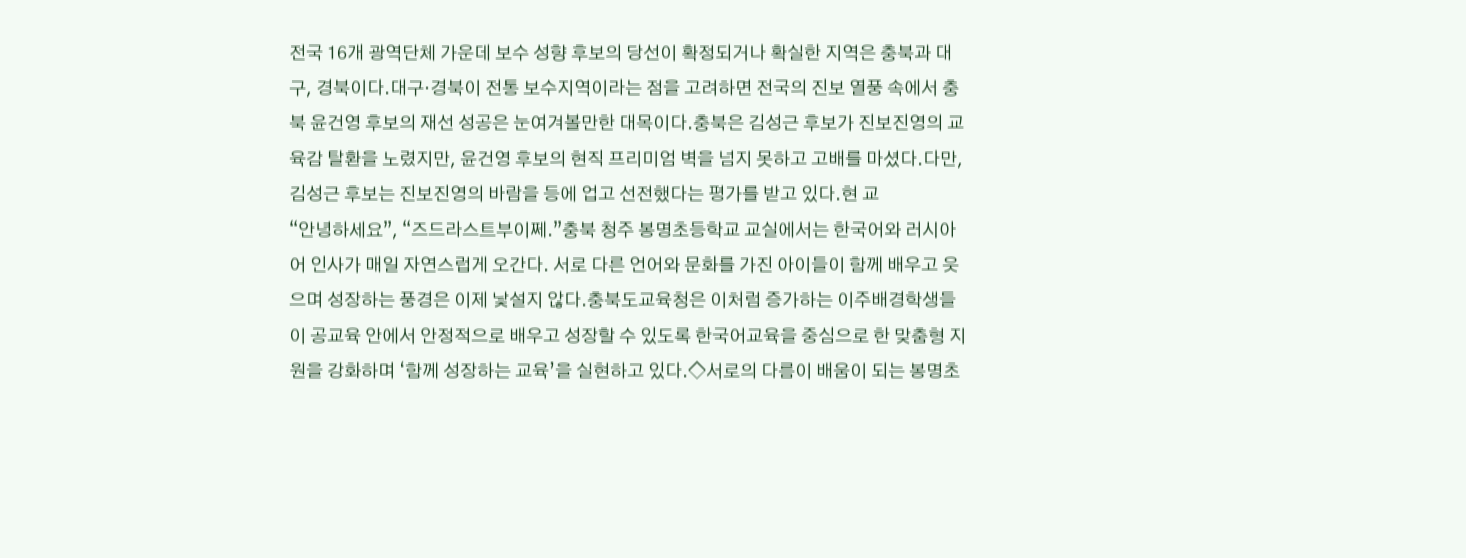전국 16개 광역단체 가운데 보수 성향 후보의 당선이 확정되거나 확실한 지역은 충북과 대구, 경북이다.대구·경북이 전통 보수지역이라는 점을 고려하면 전국의 진보 열풍 속에서 충북 윤건영 후보의 재선 성공은 눈여겨볼만한 대목이다.충북은 김성근 후보가 진보진영의 교육감 탈환을 노렸지만, 윤건영 후보의 현직 프리미엄 벽을 넘지 못하고 고배를 마셨다.다만, 김성근 후보는 진보진영의 바람을 등에 업고 선전했다는 평가를 받고 있다.현 교
“안녕하세요”, “즈드라스트부이쩨.”충북 청주 봉명초등학교 교실에서는 한국어와 러시아어 인사가 매일 자연스럽게 오간다. 서로 다른 언어와 문화를 가진 아이들이 함께 배우고 웃으며 성장하는 풍경은 이제 낯설지 않다.충북도교육청은 이처럼 증가하는 이주배경학생들이 공교육 안에서 안정적으로 배우고 성장할 수 있도록 한국어교육을 중심으로 한 맞춤형 지원을 강화하며 ‘함께 성장하는 교육’을 실현하고 있다.◇서로의 다름이 배움이 되는 봉명초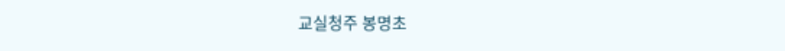교실청주 봉명초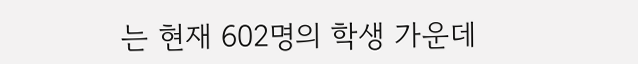는 현재 602명의 학생 가운데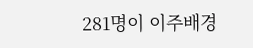281명이 이주배경